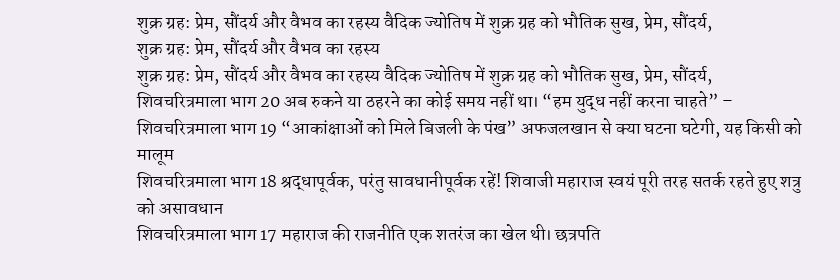शुक्र ग्रह: प्रेम, सौंदर्य और वैभव का रहस्य वैदिक ज्योतिष में शुक्र ग्रह को भौतिक सुख, प्रेम, सौंदर्य,
शुक्र ग्रह: प्रेम, सौंदर्य और वैभव का रहस्य
शुक्र ग्रह: प्रेम, सौंदर्य और वैभव का रहस्य वैदिक ज्योतिष में शुक्र ग्रह को भौतिक सुख, प्रेम, सौंदर्य,
शिवचरित्रमाला भाग 20 अब रुकने या ठहरने का कोई समय नहीं था। “हम युद्ध नहीं करना चाहते” –
शिवचरित्रमाला भाग 19 “आकांक्षाओं को मिले बिजली के पंख” अफजलखान से क्या घटना घटेगी, यह किसी को मालूम
शिवचरित्रमाला भाग 18 श्रद्धापूर्वक, परंतु सावधानीपूर्वक रहें! शिवाजी महाराज स्वयं पूरी तरह सतर्क रहते हुए शत्रु को असावधान
शिवचरित्रमाला भाग 17 महाराज की राजनीति एक शतरंज का खेल थी। छत्रपति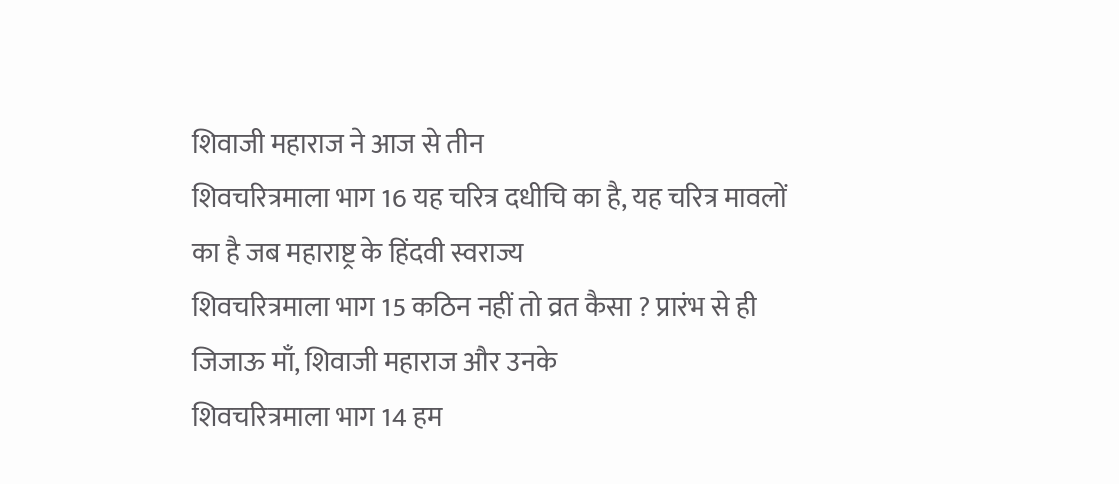शिवाजी महाराज ने आज से तीन
शिवचरित्रमाला भाग 16 यह चरित्र दधीचि का है, यह चरित्र मावलों का है जब महाराष्ट्र के हिंदवी स्वराज्य
शिवचरित्रमाला भाग 15 कठिन नहीं तो व्रत कैसा ? प्रारंभ से ही जिजाऊ माँ, शिवाजी महाराज और उनके
शिवचरित्रमाला भाग 14 हम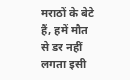मराठों के बेटे हैं, हमें मौत से डर नहीं लगता इसी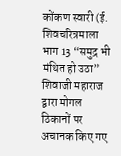कोंकण स्वारी (ई.
शिवचरित्रमाला भाग 13 “समुद्र भी मंथित हो उठा” शिवाजी महाराज द्वारा मोगल ठिकानों पर अचानक किए गए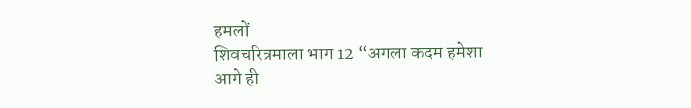हमलों
शिवचरित्रमाला भाग 12 “अगला कदम हमेशा आगे ही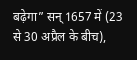बढ़ेगा” सन् 1657 में (23 से 30 अप्रैल के बीच),